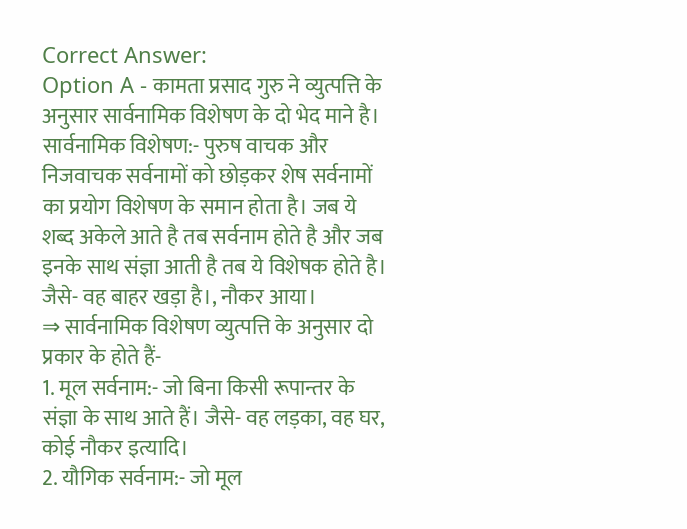Correct Answer:
Option A - कामता प्रसाद गुरु ने व्युत्पत्ति के अनुसार सार्वनामिक विशेषण के दो भेद माने है।
सार्वनामिक विशेषण:- पुरुष वाचक और निजवाचक सर्वनामों को छोड़कर शेष सर्वनामों का प्रयोग विशेषण के समान होता है। जब ये शब्द अकेले आते है तब सर्वनाम होते है और जब इनके साथ संज्ञा आती है तब ये विशेषक होते है। जैसे- वह बाहर खड़ा है।, नौकर आया।
⇒ सार्वनामिक विशेषण व्युत्पत्ति के अनुसार दो प्रकार के होते हैं-
1. मूल सर्वनाम:- जो बिना किसी रूपान्तर के संज्ञा के साथ आते हैं। जैसे- वह लड़का, वह घर, कोई नौकर इत्यादि।
2. यौगिक सर्वनाम:- जो मूल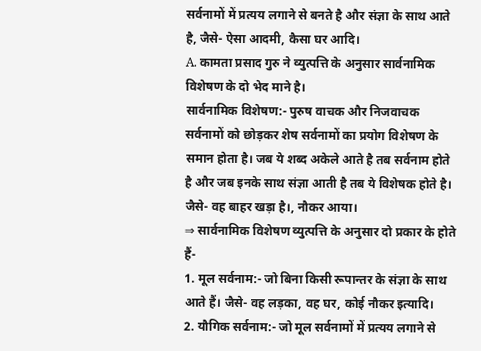सर्वनामों में प्रत्यय लगाने से बनते है और संज्ञा के साथ आते है, जैसे- ऐसा आदमी, कैसा घर आदि।
A. कामता प्रसाद गुरु ने व्युत्पत्ति के अनुसार सार्वनामिक विशेषण के दो भेद माने है।
सार्वनामिक विशेषण:- पुरुष वाचक और निजवाचक सर्वनामों को छोड़कर शेष सर्वनामों का प्रयोग विशेषण के समान होता है। जब ये शब्द अकेले आते है तब सर्वनाम होते है और जब इनके साथ संज्ञा आती है तब ये विशेषक होते है। जैसे- वह बाहर खड़ा है।, नौकर आया।
⇒ सार्वनामिक विशेषण व्युत्पत्ति के अनुसार दो प्रकार के होते हैं-
1. मूल सर्वनाम:- जो बिना किसी रूपान्तर के संज्ञा के साथ आते हैं। जैसे- वह लड़का, वह घर, कोई नौकर इत्यादि।
2. यौगिक सर्वनाम:- जो मूल सर्वनामों में प्रत्यय लगाने से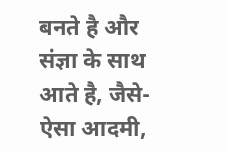बनते है और संज्ञा के साथ आते है, जैसे- ऐसा आदमी,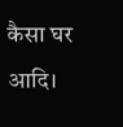कैसा घर आदि।